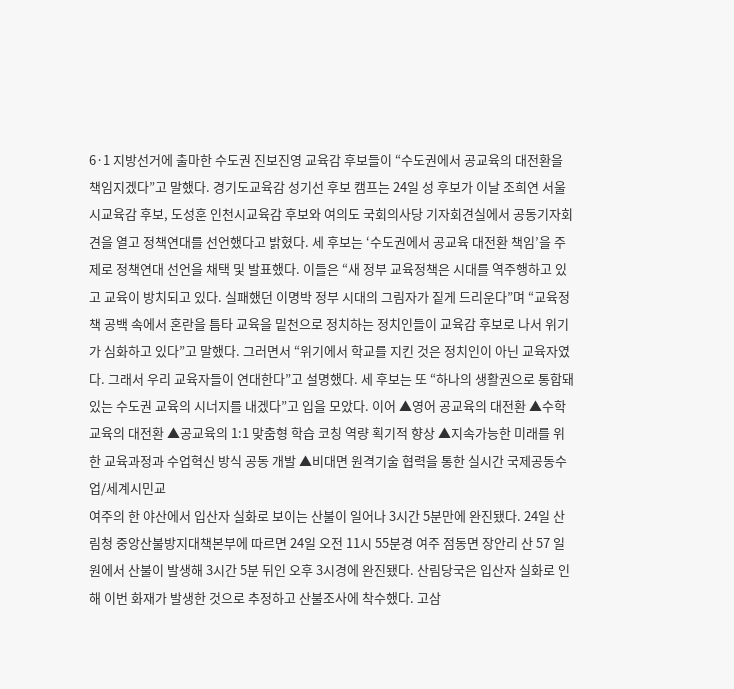6·1 지방선거에 출마한 수도권 진보진영 교육감 후보들이 “수도권에서 공교육의 대전환을 책임지겠다”고 말했다. 경기도교육감 성기선 후보 캠프는 24일 성 후보가 이날 조희연 서울시교육감 후보, 도성훈 인천시교육감 후보와 여의도 국회의사당 기자회견실에서 공동기자회견을 열고 정책연대를 선언했다고 밝혔다. 세 후보는 ‘수도권에서 공교육 대전환 책임’을 주제로 정책연대 선언을 채택 및 발표했다. 이들은 “새 정부 교육정책은 시대를 역주행하고 있고 교육이 방치되고 있다. 실패했던 이명박 정부 시대의 그림자가 짙게 드리운다”며 “교육정책 공백 속에서 혼란을 틈타 교육을 밑천으로 정치하는 정치인들이 교육감 후보로 나서 위기가 심화하고 있다”고 말했다. 그러면서 “위기에서 학교를 지킨 것은 정치인이 아닌 교육자였다. 그래서 우리 교육자들이 연대한다”고 설명했다. 세 후보는 또 “하나의 생활권으로 통합돼있는 수도권 교육의 시너지를 내겠다”고 입을 모았다. 이어 ▲영어 공교육의 대전환 ▲수학교육의 대전환 ▲공교육의 1:1 맞춤형 학습 코칭 역량 획기적 향상 ▲지속가능한 미래를 위한 교육과정과 수업혁신 방식 공동 개발 ▲비대면 원격기술 협력을 통한 실시간 국제공동수업/세계시민교
여주의 한 야산에서 입산자 실화로 보이는 산불이 일어나 3시간 5분만에 완진됐다. 24일 산림청 중앙산불방지대책본부에 따르면 24일 오전 11시 55분경 여주 점동면 장안리 산 57 일원에서 산불이 발생해 3시간 5분 뒤인 오후 3시경에 완진됐다. 산림당국은 입산자 실화로 인해 이번 화재가 발생한 것으로 추정하고 산불조사에 착수했다. 고삼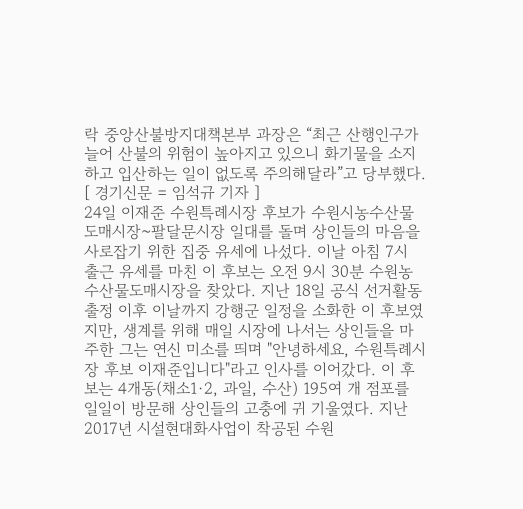락 중앙산불방지대책본부 과장은 “최근 산행인구가 늘어 산불의 위험이 높아지고 있으니 화기물을 소지하고 입산하는 일이 없도록 주의해달라”고 당부했다. [ 경기신문 = 임석규 기자 ]
24일 이재준 수원특례시장 후보가 수원시농수산물도매시장~팔달문시장 일대를 돌며 상인들의 마음을 사로잡기 위한 집중 유세에 나섰다. 이날 아침 7시 출근 유세를 마친 이 후보는 오전 9시 30분 수원농수산물도매시장을 찾았다. 지난 18일 공식 선거활동 출정 이후 이날까지 강행군 일정을 소화한 이 후보였지만, 생계를 위해 매일 시장에 나서는 상인들을 마주한 그는 연신 미소를 띄며 "안녕하세요, 수원특례시장 후보 이재준입니다"라고 인사를 이어갔다. 이 후보는 4개동(채소1·2, 과일, 수산) 195여 개 점포를 일일이 방문해 상인들의 고충에 귀 기울였다. 지난 2017년 시설현대화사업이 착공된 수원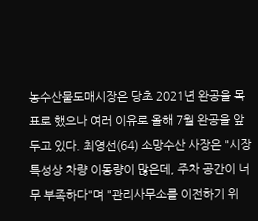농수산물도매시장은 당초 2021년 완공을 목표로 했으나 여러 이유로 올해 7월 완공을 앞두고 있다. 최영선(64) 소망수산 사장은 "시장 특성상 차량 이동량이 많은데, 주차 공간이 너무 부족하다"며 "관리사무소를 이전하기 위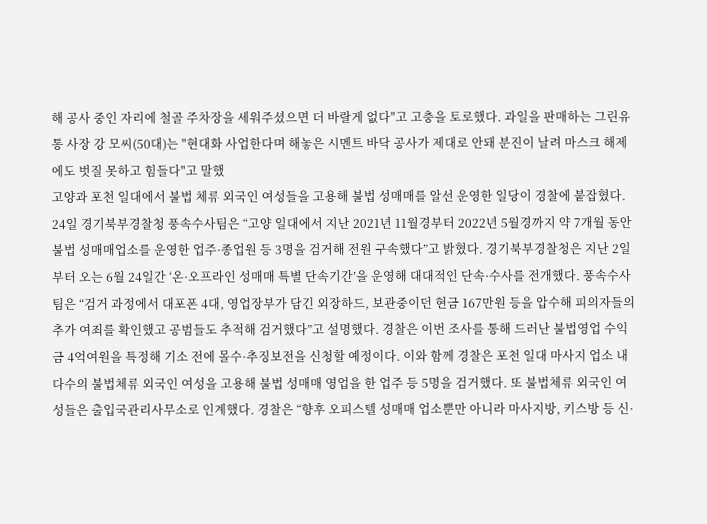해 공사 중인 자리에 철골 주차장을 세워주셨으면 더 바랄게 없다"고 고충을 토로했다. 과일을 판매하는 그린유통 사장 강 모씨(50대)는 "현대화 사업한다며 해놓은 시멘트 바닥 공사가 제대로 안돼 분진이 날려 마스크 해제에도 벗질 못하고 힘들다"고 말했
고양과 포천 일대에서 불법 체류 외국인 여성들을 고용해 불법 성매매를 알선 운영한 일당이 경찰에 붙잡혔다. 24일 경기북부경찰청 풍속수사팀은 “고양 일대에서 지난 2021년 11월경부터 2022년 5월경까지 약 7개월 동안 불법 성매매업소를 운영한 업주·종업원 등 3명을 검거해 전원 구속했다”고 밝혔다. 경기북부경찰청은 지난 2일부터 오는 6월 24일간 ‘온·오프라인 성매매 특별 단속기간’을 운영해 대대적인 단속·수사를 전개했다. 풍속수사팀은 “검거 과정에서 대포폰 4대, 영업장부가 담긴 외장하드, 보관중이던 현금 167만원 등을 압수해 피의자들의 추가 여죄를 확인했고 공범들도 추적해 검거했다”고 설명했다. 경찰은 이번 조사를 통해 드러난 불법영업 수익금 4억여원을 특정해 기소 전에 몰수·추징보전을 신청할 예정이다. 이와 함께 경찰은 포천 일대 마사지 업소 내 다수의 불법체류 외국인 여성을 고용해 불법 성매매 영업을 한 업주 등 5명을 검거했다. 또 불법체류 외국인 여성들은 출입국관리사무소로 인계했다. 경찰은 “향후 오피스텔 성매매 업소뿐만 아니라 마사지방, 키스방 등 신·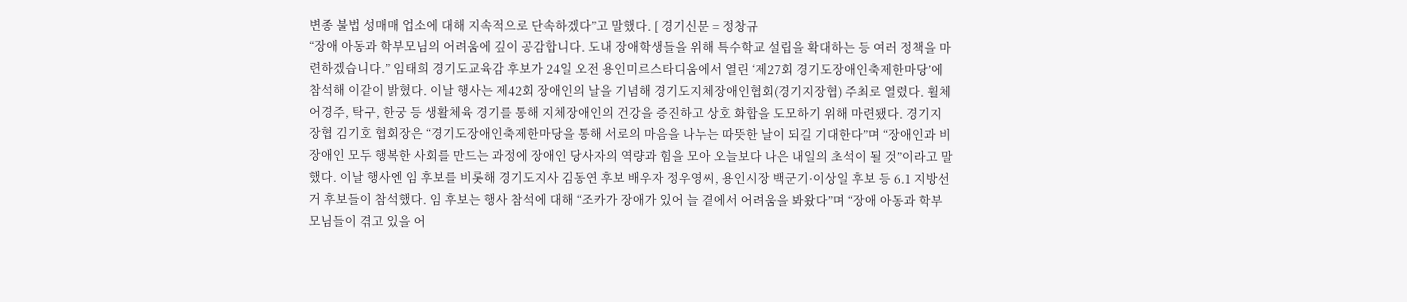변종 불법 성매매 업소에 대해 지속적으로 단속하겠다”고 말했다. [ 경기신문 = 정창규
“장애 아동과 학부모님의 어려움에 깊이 공감합니다. 도내 장애학생들을 위해 특수학교 설립을 확대하는 등 여러 정책을 마련하겠습니다.” 임태희 경기도교육감 후보가 24일 오전 용인미르스타디움에서 열린 ‘제27회 경기도장애인축제한마당’에 참석해 이같이 밝혔다. 이날 행사는 제42회 장애인의 날을 기념해 경기도지체장애인협회(경기지장협) 주최로 열렸다. 휠체어경주, 탁구, 한궁 등 생활체육 경기를 통해 지체장애인의 건강을 증진하고 상호 화합을 도모하기 위해 마련됐다. 경기지장협 김기호 협회장은 “경기도장애인축제한마당을 통해 서로의 마음을 나누는 따뜻한 날이 되길 기대한다”며 “장애인과 비장애인 모두 행복한 사회를 만드는 과정에 장애인 당사자의 역량과 힘을 모아 오늘보다 나은 내일의 초석이 될 것”이라고 말했다. 이날 행사엔 임 후보를 비롯해 경기도지사 김동연 후보 배우자 정우영씨, 용인시장 백군기·이상일 후보 등 6.1 지방선거 후보들이 참석했다. 임 후보는 행사 참석에 대해 “조카가 장애가 있어 늘 곁에서 어려움을 봐왔다”며 “장애 아동과 학부모님들이 겪고 있을 어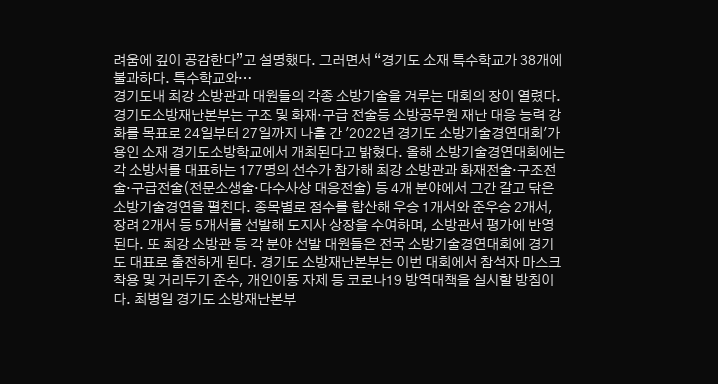려움에 깊이 공감한다”고 설명했다. 그러면서 “경기도 소재 특수학교가 38개에 불과하다. 특수학교와…
경기도내 최강 소방관과 대원들의 각종 소방기술을 겨루는 대회의 장이 열렸다. 경기도소방재난본부는 구조 및 화재·구급 전술등 소방공무원 재난 대응 능력 강화를 목표로 24일부터 27일까지 나흘 간 '2022년 경기도 소방기술경연대회'가 용인 소재 경기도소방학교에서 개최된다고 밝혔다. 올해 소방기술경연대회에는 각 소방서를 대표하는 177명의 선수가 참가해 최강 소방관과 화재전술·구조전술·구급전술(전문소생술‧다수사상 대응전술) 등 4개 분야에서 그간 갈고 닦은 소방기술경연을 펼친다. 종목별로 점수를 합산해 우승 1개서와 준우승 2개서, 장려 2개서 등 5개서를 선발해 도지사 상장을 수여하며, 소방관서 평가에 반영된다. 또 최강 소방관 등 각 분야 선발 대원들은 전국 소방기술경연대회에 경기도 대표로 출전하게 된다. 경기도 소방재난본부는 이번 대회에서 참석자 마스크 착용 및 거리두기 준수, 개인이동 자제 등 코로나19 방역대책을 실시할 방침이다. 최병일 경기도 소방재난본부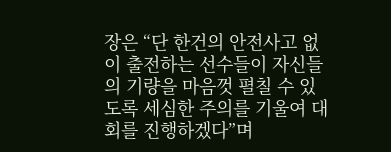장은 “단 한건의 안전사고 없이 출전하는 선수들이 자신들의 기량을 마음껏 펼칠 수 있도록 세심한 주의를 기울여 대회를 진행하겠다”며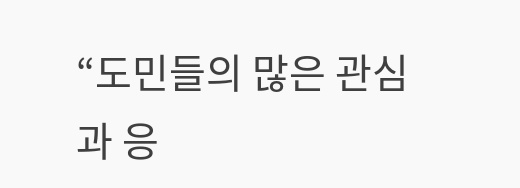“도민들의 많은 관심과 응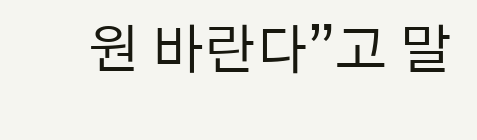원 바란다”고 말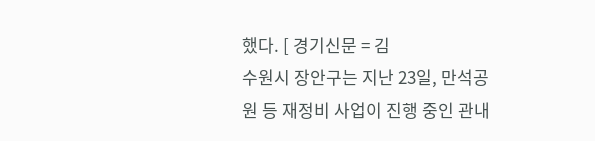했다. [ 경기신문 = 김
수원시 장안구는 지난 23일, 만석공원 등 재정비 사업이 진행 중인 관내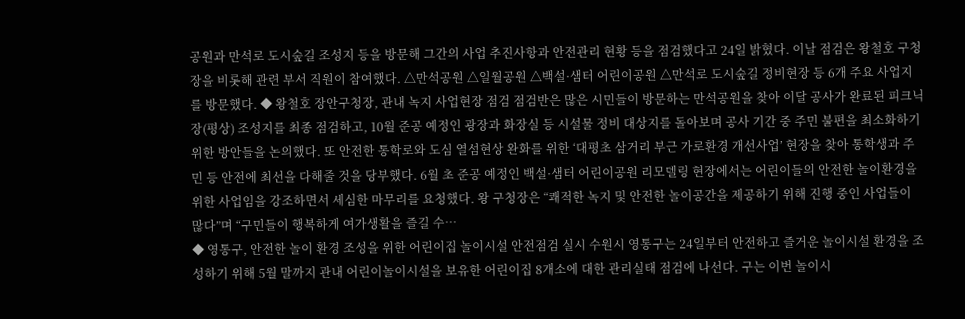공원과 만석로 도시숲길 조성지 등을 방문해 그간의 사업 추진사항과 안전관리 현황 등을 점검했다고 24일 밝혔다. 이날 점검은 왕철호 구청장을 비롯해 관련 부서 직원이 참여했다. △만석공원 △일월공원 △백설·샘터 어린이공원 △만석로 도시숲길 정비현장 등 6개 주요 사업지를 방문했다. ◆ 왕철호 장안구청장, 관내 녹지 사업현장 점검 점검반은 많은 시민들이 방문하는 만석공원을 찾아 이달 공사가 완료된 피크닉장(평상) 조성지를 최종 점검하고, 10월 준공 예정인 광장과 화장실 등 시설물 정비 대상지를 돌아보며 공사 기간 중 주민 불편을 최소화하기 위한 방안들을 논의했다. 또 안전한 통학로와 도심 열섬현상 완화를 위한 ‘대평초 삼거리 부근 가로환경 개선사업’ 현장을 찾아 통학생과 주민 등 안전에 최선을 다해줄 것을 당부했다. 6월 초 준공 예정인 백설·샘터 어린이공원 리모델링 현장에서는 어린이들의 안전한 놀이환경을 위한 사업임을 강조하면서 세심한 마무리를 요청했다. 왕 구청장은 “쾌적한 녹지 및 안전한 놀이공간을 제공하기 위해 진행 중인 사업들이 많다”며 “구민들이 행복하게 여가생활을 즐길 수…
◆ 영통구, 안전한 놀이 환경 조성을 위한 어린이집 놀이시설 안전점검 실시 수원시 영통구는 24일부터 안전하고 즐거운 놀이시설 환경을 조성하기 위해 5월 말까지 관내 어린이놀이시설을 보유한 어린이집 8개소에 대한 관리실태 점검에 나선다. 구는 이번 놀이시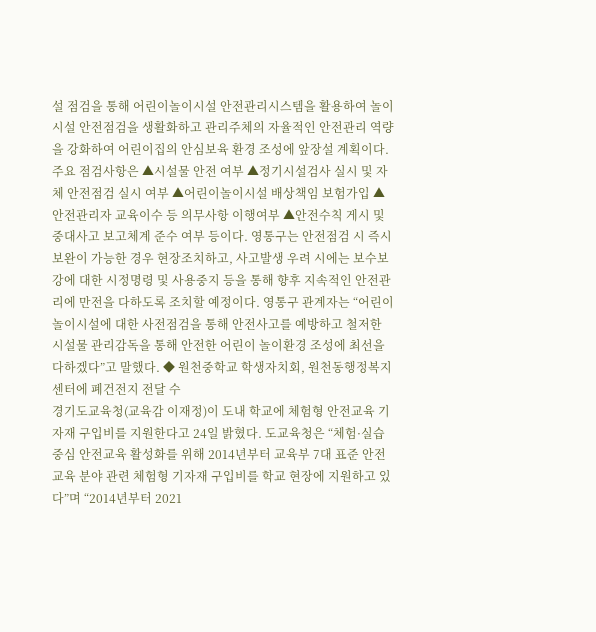설 점검을 통해 어린이놀이시설 안전관리시스템을 활용하여 놀이시설 안전점검을 생활화하고 관리주체의 자율적인 안전관리 역량을 강화하여 어린이집의 안심보육 환경 조성에 앞장설 계획이다. 주요 점검사항은 ▲시설물 안전 여부 ▲정기시설검사 실시 및 자체 안전점검 실시 여부 ▲어린이놀이시설 배상책임 보험가입 ▲ 안전관리자 교육이수 등 의무사항 이행여부 ▲안전수칙 게시 및 중대사고 보고체계 준수 여부 등이다. 영통구는 안전점검 시 즉시 보완이 가능한 경우 현장조치하고, 사고발생 우려 시에는 보수보강에 대한 시정명령 및 사용중지 등을 통해 향후 지속적인 안전관리에 만전을 다하도록 조치할 예정이다. 영통구 관계자는 “어린이 놀이시설에 대한 사전점검을 통해 안전사고를 예방하고 철저한 시설물 관리감독을 통해 안전한 어린이 놀이환경 조성에 최선을 다하겠다”고 말했다. ◆ 원천중학교 학생자치회, 원천동행정복지센터에 폐건전지 전달 수
경기도교육청(교육감 이재정)이 도내 학교에 체험형 안전교육 기자재 구입비를 지원한다고 24일 밝혔다. 도교육청은 “체험·실습 중심 안전교육 활성화를 위해 2014년부터 교육부 7대 표준 안전교육 분야 관련 체험형 기자재 구입비를 학교 현장에 지원하고 있다”며 “2014년부터 2021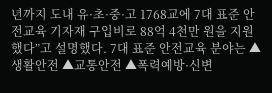년까지 도내 유·초·중·고 1768교에 7대 표준 안전교육 기자재 구입비로 88억 4천만 원을 지원했다”고 설명했다. 7대 표준 안전교육 분야는 ▲생활안전 ▲교통안전 ▲폭력예방·신변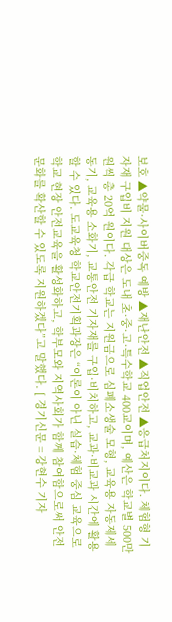보호 ▲약물·사이버중독 예방 ▲재난안전 ▲직업안전 ▲응급처지이다. 체험형 기자재 구입비 지원 대상은 도내 초·중·고·특수학교 400교이며, 예산은 학교별 500만 원씩 총 20억 원이다. 각급 학교는 지원금으로 심폐소생술 모형, 교육용 자동제세동기, 교육용 소화기, 교통안전 기자재를 구입·비치하고, 교과·비교과 시간에 활용할 수 있다. 도교육청 학교안전기획과장은 “이론이 아닌 실습·체험 중심 교육으로 학교 현장 안전교육을 활성화하고, 학부모와 지역사회가 함께 참여함으로써 안전문화를 확산할 수 있도록 지원하겠다”고 말했다. [ 경기신문 = 강현수 기자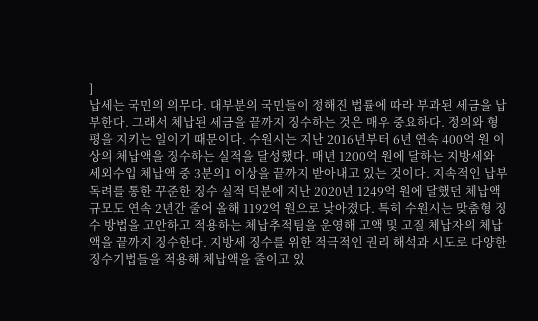]
납세는 국민의 의무다. 대부분의 국민들이 정해진 법률에 따라 부과된 세금을 납부한다. 그래서 체납된 세금을 끝까지 징수하는 것은 매우 중요하다. 정의와 형평을 지키는 일이기 때문이다. 수원시는 지난 2016년부터 6년 연속 400억 원 이상의 체납액을 징수하는 실적을 달성했다. 매년 1200억 원에 달하는 지방세와 세외수입 체납액 중 3분의1 이상을 끝까지 받아내고 있는 것이다. 지속적인 납부 독려를 통한 꾸준한 징수 실적 덕분에 지난 2020년 1249억 원에 달했던 체납액 규모도 연속 2년간 줄어 올해 1192억 원으로 낮아졌다. 특히 수원시는 맞춤형 징수 방법을 고안하고 적용하는 체납추적팀을 운영해 고액 및 고질 체납자의 체납액을 끝까지 징수한다. 지방세 징수를 위한 적극적인 권리 해석과 시도로 다양한 징수기법들을 적용해 체납액을 줄이고 있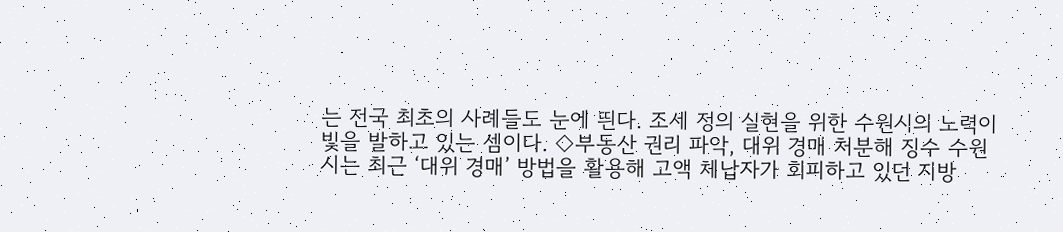는 전국 최초의 사례들도 눈에 띈다. 조세 정의 실현을 위한 수원시의 노력이 빛을 발하고 있는 셈이다. ◇부동산 권리 파악, 대위 경매 처분해 징수 수원시는 최근 ‘대위 경매’ 방법을 활용해 고액 체납자가 회피하고 있던 지방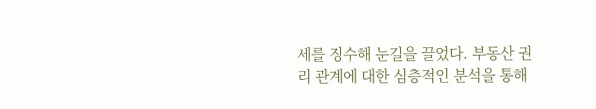세를 징수해 눈길을 끌었다. 부동산 권리 관계에 대한 심층적인 분석을 통해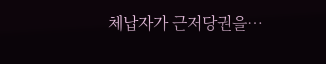체납자가 근저당권을…